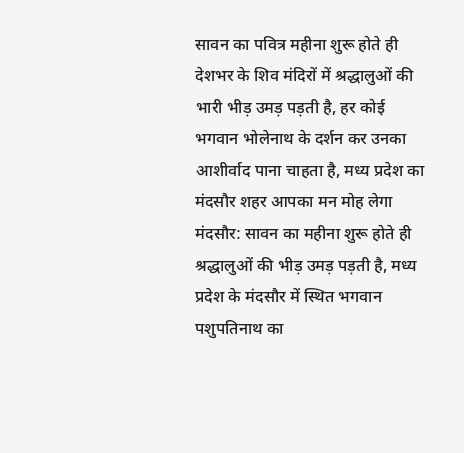सावन का पवित्र महीना शुरू होते ही देशभर के शिव मंदिरों में श्रद्धालुओं की भारी भीड़ उमड़ पड़ती है, हर कोई भगवान भोलेनाथ के दर्शन कर उनका आशीर्वाद पाना चाहता है, मध्य प्रदेश का मंदसौर शहर आपका मन मोह लेगा
मंदसौर: सावन का महीना शुरू होते ही श्रद्धालुओं की भीड़ उमड़ पड़ती है, मध्य प्रदेश के मंदसौर में स्थित भगवान पशुपतिनाथ का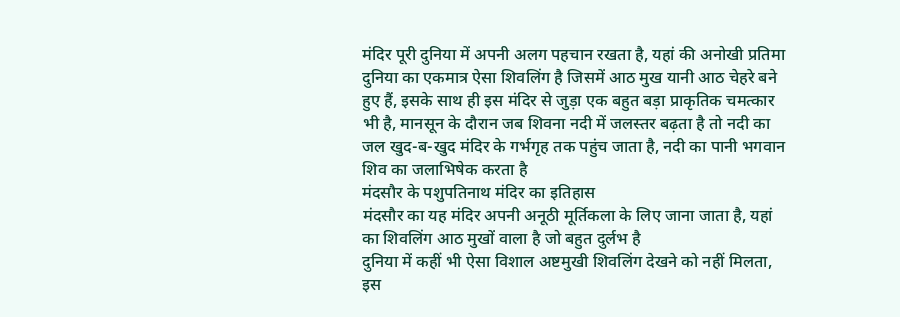मंदिर पूरी दुनिया में अपनी अलग पहचान रखता है, यहां की अनोखी प्रतिमा दुनिया का एकमात्र ऐसा शिवलिंग है जिसमें आठ मुख यानी आठ चेहरे बने हुए हैं, इसके साथ ही इस मंदिर से जुड़ा एक बहुत बड़ा प्राकृतिक चमत्कार भी है, मानसून के दौरान जब शिवना नदी में जलस्तर बढ़ता है तो नदी का जल खुद-ब-खुद मंदिर के गर्भगृह तक पहुंच जाता है, नदी का पानी भगवान शिव का जलाभिषेक करता है
मंदसौर के पशुपतिनाथ मंदिर का इतिहास
मंदसौर का यह मंदिर अपनी अनूठी मूर्तिकला के लिए जाना जाता है, यहां का शिवलिंग आठ मुखों वाला है जो बहुत दुर्लभ है
दुनिया में कहीं भी ऐसा विशाल अष्टमुखी शिवलिंग देखने को नहीं मिलता, इस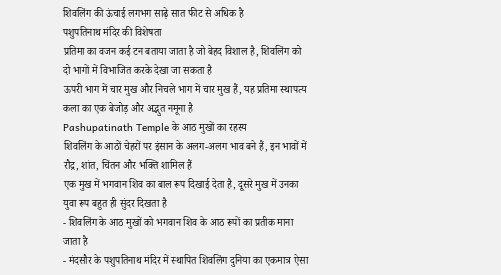शिवलिंग की ऊंचाई लगभग साढ़े सात फीट से अधिक है
पशुपतिनाथ मंदिर की विशेषता
प्रतिमा का वजन कई टन बताया जाता है जो बेहद विशाल है, शिवलिंग को दो भागों में विभाजित करके देखा जा सकता है
ऊपरी भाग में चार मुख और निचले भाग में चार मुख हैं, यह प्रतिमा स्थापत्य कला का एक बेजोड़ और अद्भुत नमूना है
Pashupatinath Temple के आठ मुखों का रहस्य
शिवलिंग के आठों चेहरों पर इंसान के अलग-अलग भाव बने हैं, इन भावों में रौद्र, शांत, चिंतन और भक्ति शामिल हैं
एक मुख में भगवान शिव का बाल रूप दिखाई देता है, दूसरे मुख में उनका युवा रूप बहुत ही सुंदर दिखता है
- शिवलिंग के आठ मुखों को भगवान शिव के आठ रूपों का प्रतीक माना जाता है
- मंदसौर के पशुपतिनाथ मंदिर में स्थापित शिवलिंग दुनिया का एकमात्र ऐसा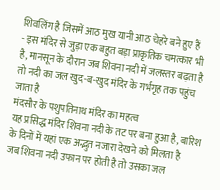शिवलिंग है जिसमें आठ मुख यानी आठ चेहरे बने हुए हैं
- इस मंदिर से जुड़ा एक बहुत बड़ा प्राकृतिक चमत्कार भी है, मानसून के दौरान जब शिवना नदी में जलस्तर बढ़ता है तो नदी का जल खुद-ब-खुद मंदिर के गर्भगृह तक पहुंच जाता है
मंदसौर के पशुपतिनाथ मंदिर का महत्व
यह प्रसिद्ध मंदिर शिवना नदी के तट पर बना हुआ है, बारिश के दिनों में यहां एक अद्भुत नजारा देखने को मिलता है
जब शिवना नदी उफान पर होती है तो उसका जल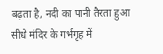बढ़ता है, नदी का पानी तैरता हुआ सीधे मंदिर के गर्भगृह में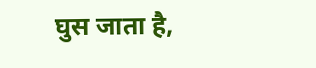घुस जाता है,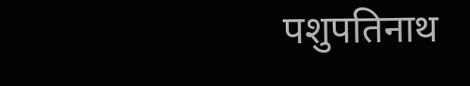पशुपतिनाथ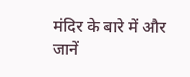मंदिर के बारे में और जानें